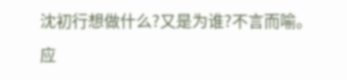沈初行想做什么?又是为谁?不言而喻。
应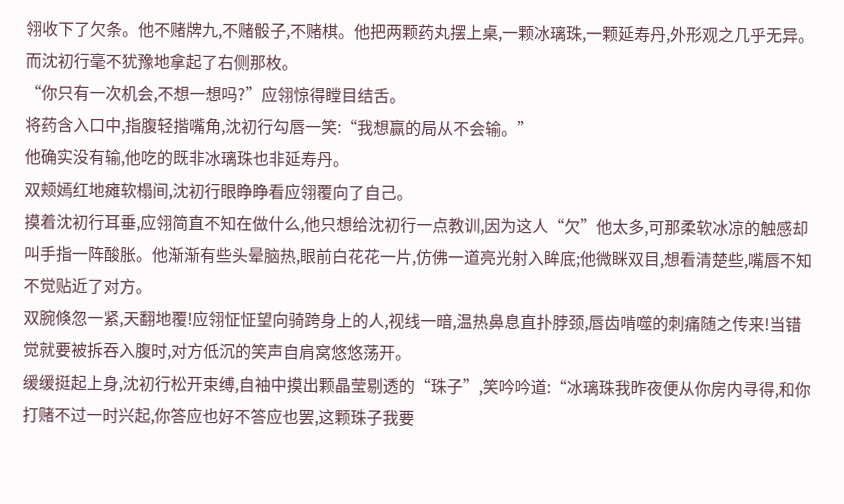翎收下了欠条。他不赌牌九,不赌骰子,不赌棋。他把两颗药丸摆上桌,一颗冰璃珠,一颗延寿丹,外形观之几乎无异。而沈初行毫不犹豫地拿起了右侧那枚。
“你只有一次机会,不想一想吗?”应翎惊得瞠目结舌。
将药含入口中,指腹轻揩嘴角,沈初行勾唇一笑:“我想赢的局从不会输。”
他确实没有输,他吃的既非冰璃珠也非延寿丹。
双颊嫣红地瘫软榻间,沈初行眼睁睁看应翎覆向了自己。
摸着沈初行耳垂,应翎简直不知在做什么,他只想给沈初行一点教训,因为这人“欠”他太多,可那柔软冰凉的触感却叫手指一阵酸胀。他渐渐有些头晕脑热,眼前白花花一片,仿佛一道亮光射入眸底;他微眯双目,想看清楚些,嘴唇不知不觉贴近了对方。
双腕倏忽一紧,天翻地覆!应翎怔怔望向骑跨身上的人,视线一暗,温热鼻息直扑脖颈,唇齿啃噬的刺痛随之传来!当错觉就要被拆吞入腹时,对方低沉的笑声自肩窝悠悠荡开。
缓缓挺起上身,沈初行松开束缚,自袖中摸出颗晶莹剔透的“珠子”,笑吟吟道:“冰璃珠我昨夜便从你房内寻得,和你打赌不过一时兴起,你答应也好不答应也罢,这颗珠子我要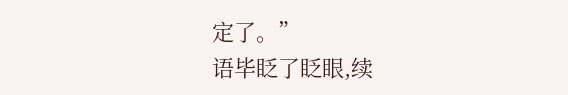定了。”
语毕眨了眨眼,续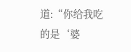道:“你给我吃的是‘婆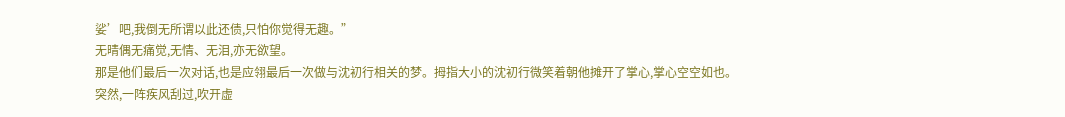娑’吧,我倒无所谓以此还债,只怕你觉得无趣。”
无晴偶无痛觉,无情、无泪,亦无欲望。
那是他们最后一次对话,也是应翎最后一次做与沈初行相关的梦。拇指大小的沈初行微笑着朝他摊开了掌心,掌心空空如也。
突然,一阵疾风刮过,吹开虚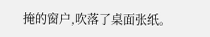掩的窗户,吹落了桌面张纸。